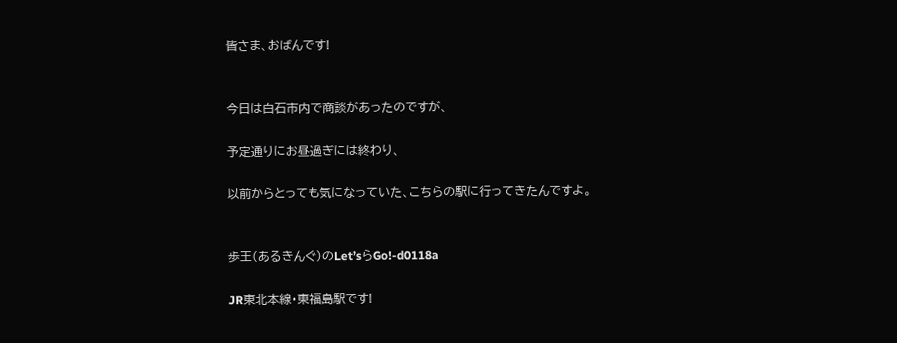皆さま、おばんです!


今日は白石市内で商談があったのですが、

予定通りにお昼過ぎには終わり、

以前からとっても気になっていた、こちらの駅に行ってきたんですよ。


歩王(あるきんぐ)のLet’sらGo!-d0118a

JR東北本線・東福島駅です!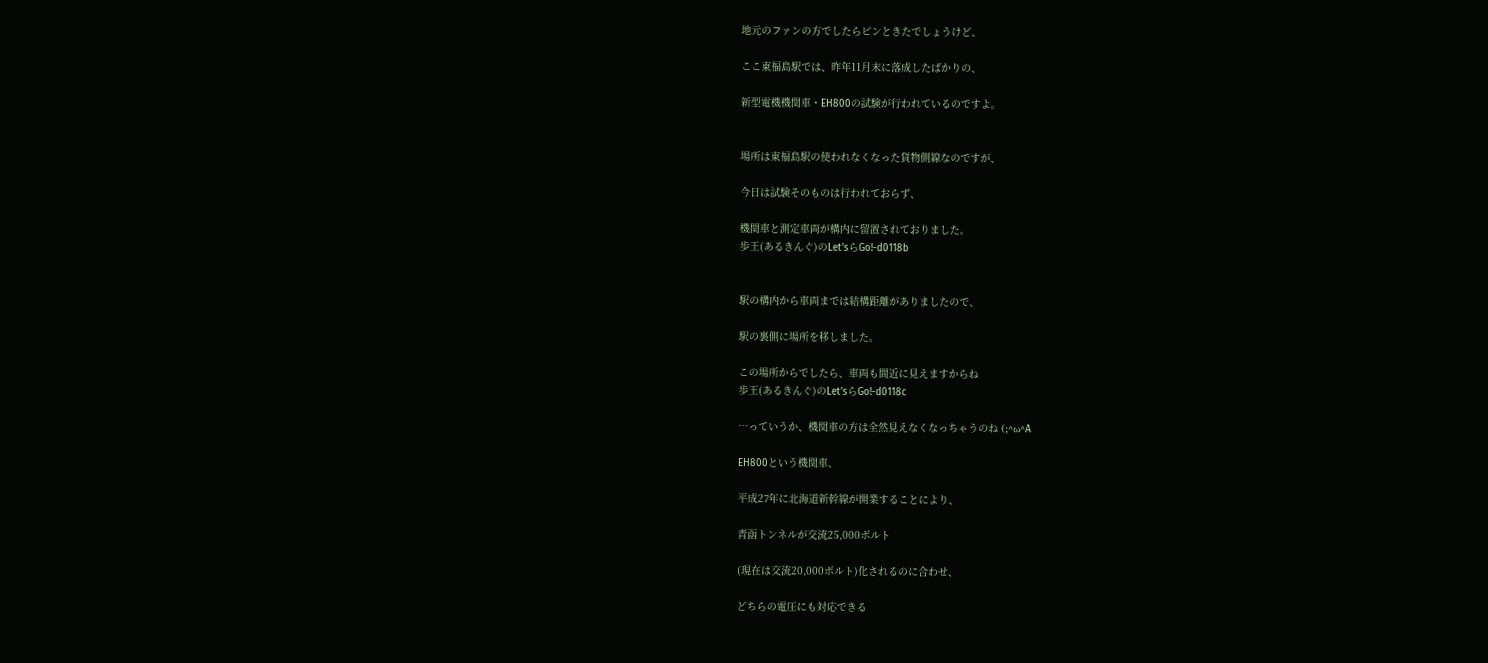地元のファンの方でしたらピンときたでしょうけど、

ここ東福島駅では、昨年11月末に落成したばかりの、

新型電機機関車・EH800の試験が行われているのですよ。


場所は東福島駅の使われなくなった貨物側線なのですが、

今日は試験そのものは行われておらず、

機関車と測定車両が構内に留置されておりました。
歩王(あるきんぐ)のLet’sらGo!-d0118b


駅の構内から車両までは結構距離がありましたので、

駅の裏側に場所を移しました。

この場所からでしたら、車両も間近に見えますからね
歩王(あるきんぐ)のLet’sらGo!-d0118c

…っていうか、機関車の方は全然見えなくなっちゃうのね (;^ω^A

EH800という機関車、

平成27年に北海道新幹線が開業することにより、

青函トンネルが交流25,000ボルト

(現在は交流20,000ボルト)化されるのに合わせ、

どちらの電圧にも対応できる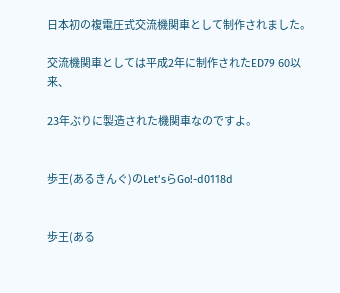日本初の複電圧式交流機関車として制作されました。

交流機関車としては平成2年に制作されたED79 60以来、

23年ぶりに製造された機関車なのですよ。


歩王(あるきんぐ)のLet’sらGo!-d0118d


歩王(ある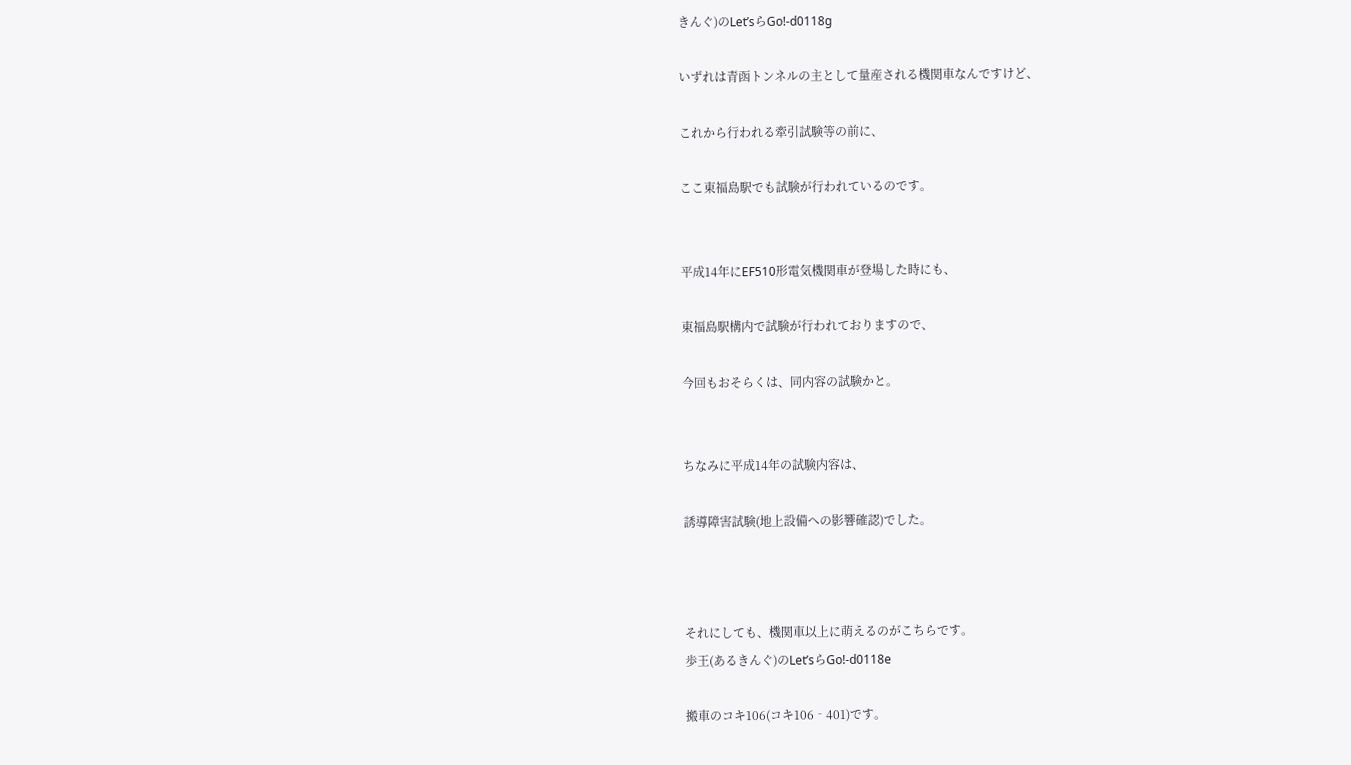きんぐ)のLet’sらGo!-d0118g

いずれは青函トンネルの主として量産される機関車なんですけど、

これから行われる牽引試験等の前に、

ここ東福島駅でも試験が行われているのです。


平成14年にEF510形電気機関車が登場した時にも、

東福島駅構内で試験が行われておりますので、

今回もおそらくは、同内容の試験かと。


ちなみに平成14年の試験内容は、

誘導障害試験(地上設備への影響確認)でした。



それにしても、機関車以上に萌えるのがこちらです。
歩王(あるきんぐ)のLet’sらGo!-d0118e

搬車のコキ106(コキ106‐401)です。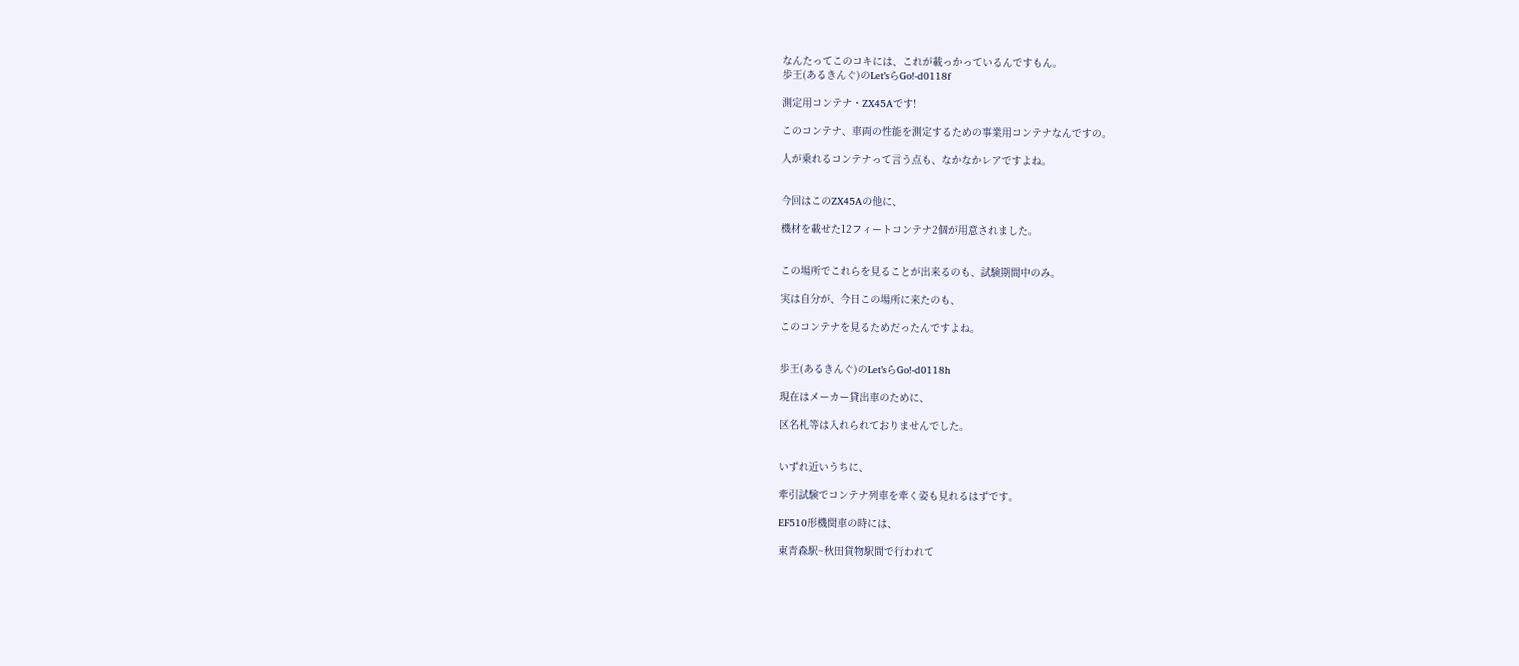なんたってこのコキには、これが載っかっているんですもん。
歩王(あるきんぐ)のLet’sらGo!-d0118f

測定用コンテナ・ZX45Aです!

このコンテナ、車両の性能を測定するための事業用コンテナなんですの。

人が乗れるコンテナって言う点も、なかなかレアですよね。


今回はこのZX45Aの他に、

機材を載せた12フィートコンテナ2個が用意されました。


この場所でこれらを見ることが出来るのも、試験期間中のみ。

実は自分が、今日この場所に来たのも、

このコンテナを見るためだったんですよね。


歩王(あるきんぐ)のLet’sらGo!-d0118h

現在はメーカー貸出車のために、

区名札等は入れられておりませんでした。


いずれ近いうちに、

牽引試験でコンテナ列車を牽く姿も見れるはずです。

EF510形機関車の時には、

東青森駅~秋田貨物駅間で行われて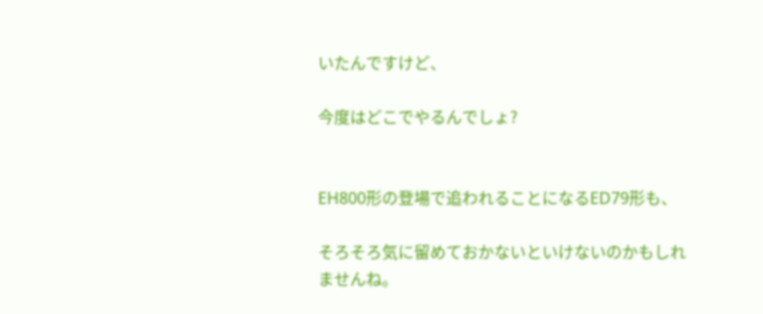いたんですけど、

今度はどこでやるんでしょ?


EH800形の登場で追われることになるED79形も、

そろそろ気に留めておかないといけないのかもしれませんね。